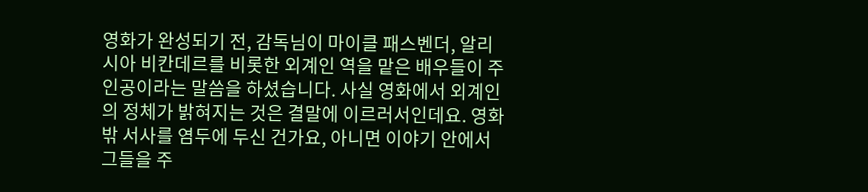영화가 완성되기 전, 감독님이 마이클 패스벤더, 알리시아 비칸데르를 비롯한 외계인 역을 맡은 배우들이 주인공이라는 말씀을 하셨습니다. 사실 영화에서 외계인의 정체가 밝혀지는 것은 결말에 이르러서인데요. 영화 밖 서사를 염두에 두신 건가요, 아니면 이야기 안에서 그들을 주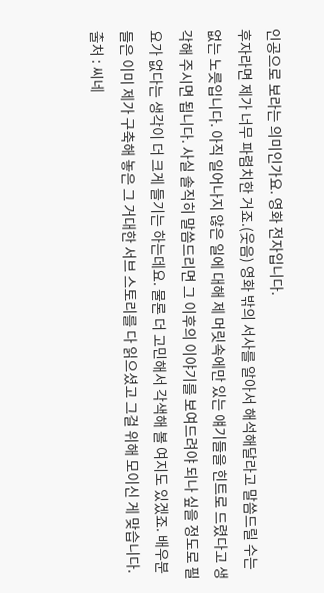인공으로 보라는 의미인가요. 영화 전자입니다.
후자라면 제가 너무 파렴치한 거죠.(웃음) 영화 밖의 서사를 알아서 해석해달라고 말씀드릴 수는 없는 노릇입니다. 아직 일어나지 않은 일에 대해 제 머릿속에만 있는 얘기들을 힌트로 드렸다고 생각해 주시면 됩니다. 사실 솔직히 말씀드리면 그 이후의 이야기를 보여드려야 되나 싶을 정도로 필요가 없다는 생각이 더 크게 들기는 하는데요. 물론 더 고민해서 각색해 볼 여지도 있겠죠. 배우분들은 이미 제가 구축해 놓은 그 거대한 서브 스토리를 다 읽으셨고 그걸 위해 모이신 게 맞습니다. 출처 : 씨네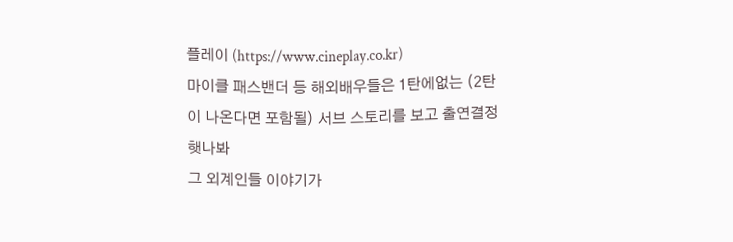플레이 (https://www.cineplay.co.kr)
마이클 패스밴더 등 해외배우들은 1탄에없는 (2탄이 나온다면 포함될) 서브 스토리를 보고 출연결정햇나봐
그 외계인들 이야기가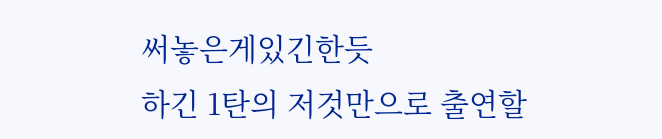써놓은게있긴한듯
하긴 1탄의 저것만으로 출연할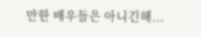만한 배우들은 아니긴해...